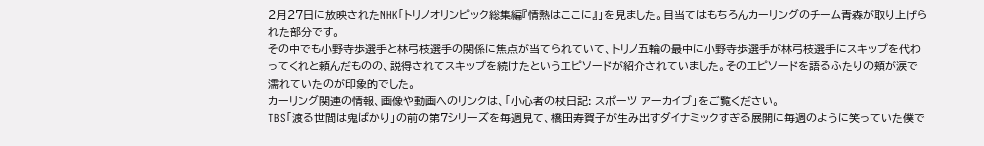2月27日に放映されたNHK「トリノオリンピック総集編『情熱はここに』」を見ました。目当てはもちろんカーリングのチーム青森が取り上げられた部分です。
その中でも小野寺歩選手と林弓枝選手の関係に焦点が当てられていて、トリノ五輪の最中に小野寺歩選手が林弓枝選手にスキップを代わってくれと頼んだものの、説得されてスキップを続けたというエピソードが紹介されていました。そのエピソードを語るふたりの頬が涙で濡れていたのが印象的でした。
カーリング関連の情報、画像や動画へのリンクは、「小心者の杖日記: スポーツ アーカイブ」をご覧ください。
TBS「渡る世間は鬼ばかり」の前の第7シリーズを毎週見て、橋田寿賀子が生み出すダイナミックすぎる展開に毎週のように笑っていた僕で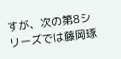すが、次の第8シリーズでは藤岡琢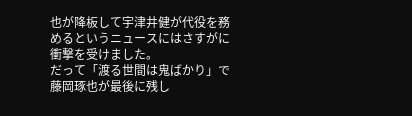也が降板して宇津井健が代役を務めるというニュースにはさすがに衝撃を受けました。
だって「渡る世間は鬼ばかり」で藤岡琢也が最後に残し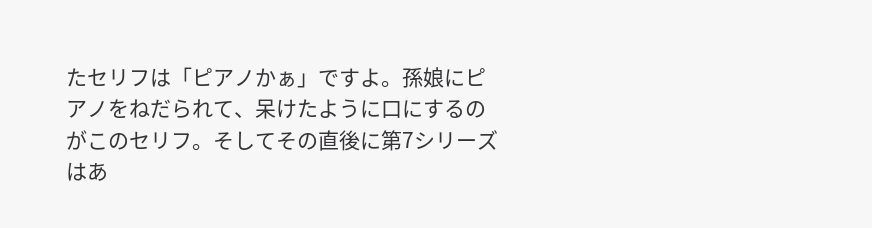たセリフは「ピアノかぁ」ですよ。孫娘にピアノをねだられて、呆けたように口にするのがこのセリフ。そしてその直後に第7シリーズはあ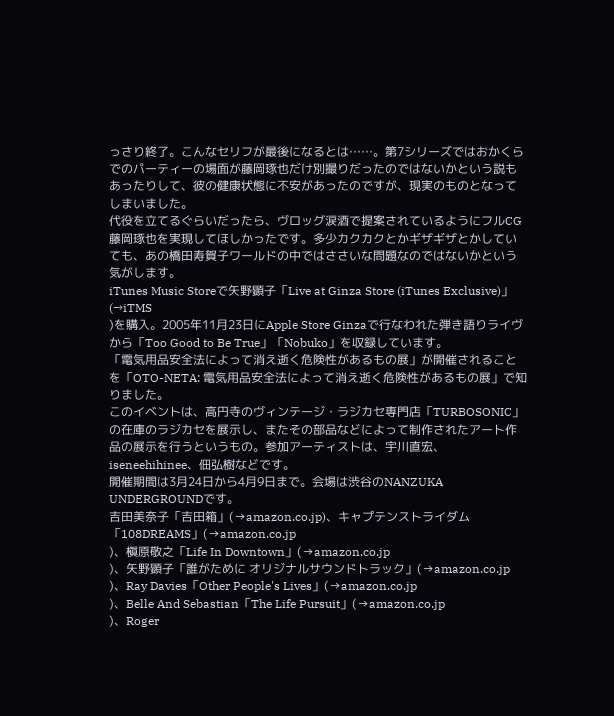っさり終了。こんなセリフが最後になるとは……。第7シリーズではおかくらでのパーティーの場面が藤岡琢也だけ別撮りだったのではないかという説もあったりして、彼の健康状態に不安があったのですが、現実のものとなってしまいました。
代役を立てるぐらいだったら、ヴロッグ涙酒で提案されているようにフルCG藤岡琢也を実現してほしかったです。多少カクカクとかギザギザとかしていても、あの橋田寿賀子ワールドの中ではささいな問題なのではないかという気がします。
iTunes Music Storeで矢野顕子「Live at Ginza Store (iTunes Exclusive)」(→iTMS
)を購入。2005年11月23日にApple Store Ginzaで行なわれた弾き語りライヴから「Too Good to Be True」「Nobuko」を収録しています。
「電気用品安全法によって消え逝く危険性があるもの展」が開催されることを「OTO-NETA: 電気用品安全法によって消え逝く危険性があるもの展」で知りました。
このイベントは、高円寺のヴィンテージ・ラジカセ専門店「TURBOSONIC」の在庫のラジカセを展示し、またその部品などによって制作されたアート作品の展示を行うというもの。参加アーティストは、宇川直宏、iseneehihinee、佃弘樹などです。
開催期間は3月24日から4月9日まで。会場は渋谷のNANZUKA UNDERGROUNDです。
吉田美奈子「吉田箱」(→amazon.co.jp)、キャプテンストライダム「108DREAMS」(→amazon.co.jp
)、槇原敬之「Life In Downtown」(→amazon.co.jp
)、矢野顕子「誰がために オリジナルサウンドトラック」(→amazon.co.jp
)、Ray Davies「Other People's Lives」(→amazon.co.jp
)、Belle And Sebastian「The Life Pursuit」(→amazon.co.jp
)、Roger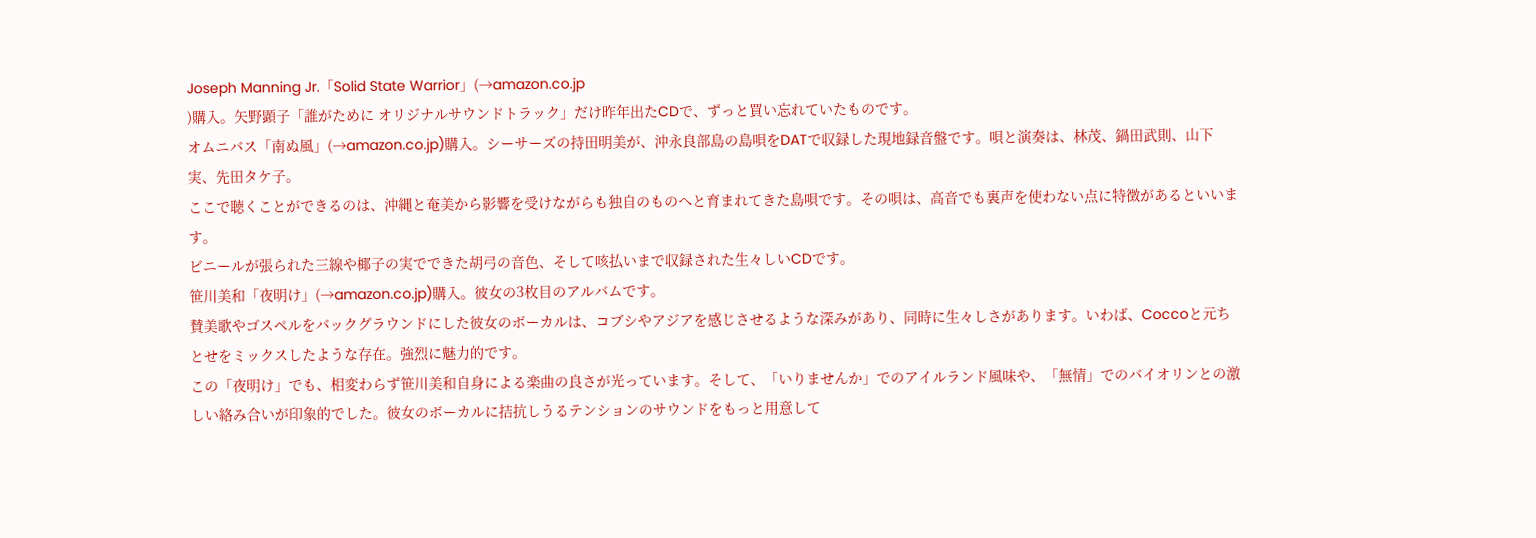Joseph Manning Jr.「Solid State Warrior」(→amazon.co.jp
)購入。矢野顕子「誰がために オリジナルサウンドトラック」だけ昨年出たCDで、ずっと買い忘れていたものです。
オムニバス「南ぬ風」(→amazon.co.jp)購入。シーサーズの持田明美が、沖永良部島の島唄をDATで収録した現地録音盤です。唄と演奏は、林茂、鍋田武則、山下実、先田タケ子。
ここで聴くことができるのは、沖縄と奄美から影響を受けながらも独自のものへと育まれてきた島唄です。その唄は、高音でも裏声を使わない点に特徴があるといいます。
ビニールが張られた三線や椰子の実でできた胡弓の音色、そして咳払いまで収録された生々しいCDです。
笹川美和「夜明け」(→amazon.co.jp)購入。彼女の3枚目のアルバムです。
賛美歌やゴスペルをバックグラウンドにした彼女のボーカルは、コブシやアジアを感じさせるような深みがあり、同時に生々しさがあります。いわば、Coccoと元ちとせをミックスしたような存在。強烈に魅力的です。
この「夜明け」でも、相変わらず笹川美和自身による楽曲の良さが光っています。そして、「いりませんか」でのアイルランド風味や、「無情」でのバイオリンとの激しい絡み合いが印象的でした。彼女のボーカルに拮抗しうるテンションのサウンドをもっと用意して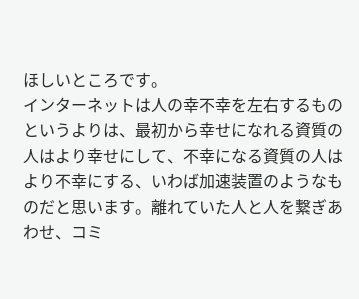ほしいところです。
インターネットは人の幸不幸を左右するものというよりは、最初から幸せになれる資質の人はより幸せにして、不幸になる資質の人はより不幸にする、いわば加速装置のようなものだと思います。離れていた人と人を繋ぎあわせ、コミ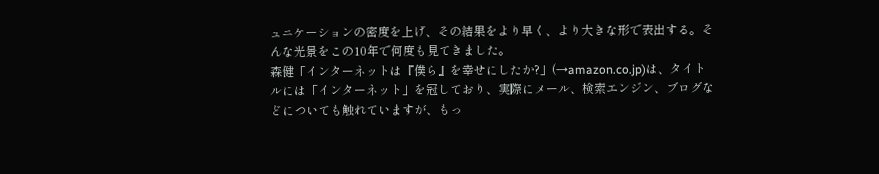ュニケーションの密度を上げ、その結果をより早く、より大きな形で表出する。そんな光景をこの10年で何度も見てきました。
森健「インターネットは『僕ら』を幸せにしたか?」(→amazon.co.jp)は、タイトルには「インターネット」を冠しており、実際にメール、検索エンジン、ブログなどについても触れていますが、もっ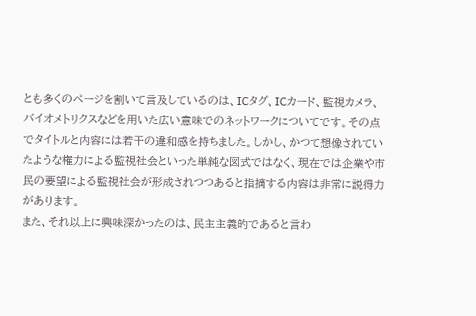とも多くのページを割いて言及しているのは、ICタグ、ICカード、監視カメラ、バイオメトリクスなどを用いた広い意味でのネットワークについてです。その点でタイトルと内容には若干の違和感を持ちました。しかし、かつて想像されていたような権力による監視社会といった単純な図式ではなく、現在では企業や市民の要望による監視社会が形成されつつあると指摘する内容は非常に説得力があります。
また、それ以上に興味深かったのは、民主主義的であると言わ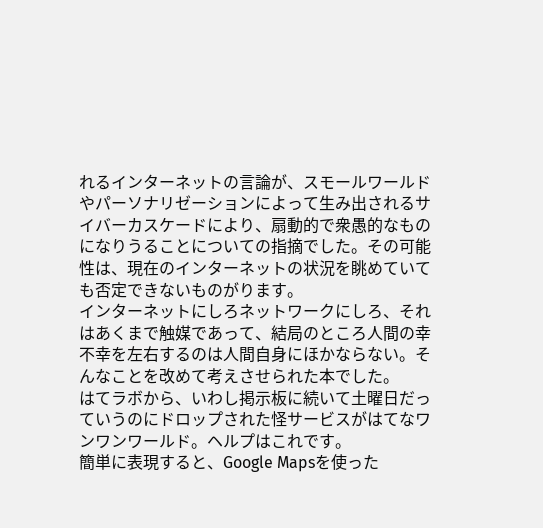れるインターネットの言論が、スモールワールドやパーソナリゼーションによって生み出されるサイバーカスケードにより、扇動的で衆愚的なものになりうることについての指摘でした。その可能性は、現在のインターネットの状況を眺めていても否定できないものがります。
インターネットにしろネットワークにしろ、それはあくまで触媒であって、結局のところ人間の幸不幸を左右するのは人間自身にほかならない。そんなことを改めて考えさせられた本でした。
はてラボから、いわし掲示板に続いて土曜日だっていうのにドロップされた怪サービスがはてなワンワンワールド。ヘルプはこれです。
簡単に表現すると、Google Mapsを使った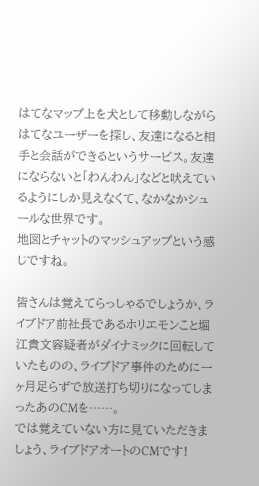はてなマップ上を犬として移動しながらはてなユーザーを探し、友達になると相手と会話ができるというサービス。友達にならないと「わんわん」などと吠えているようにしか見えなくて、なかなかシュールな世界です。
地図とチャットのマッシュアップという感じですね。

皆さんは覚えてらっしゃるでしょうか、ライブドア前社長であるホリエモンこと堀江貴文容疑者がダイナミックに回転していたものの、ライブドア事件のために一ヶ月足らずで放送打ち切りになってしまったあのCMを……。
では覚えていない方に見ていただきましょう、ライブドアオートのCMです!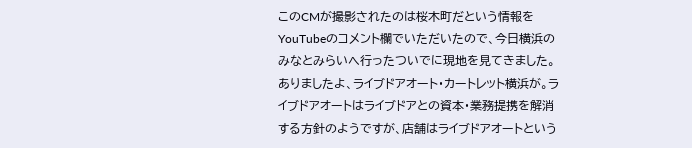このCMが撮影されたのは桜木町だという情報をYouTubeのコメント欄でいただいたので、今日横浜のみなとみらいへ行ったついでに現地を見てきました。ありましたよ、ライブドアオート・カートレット横浜が。ライブドアオートはライブドアとの資本・業務提携を解消する方針のようですが、店舗はライブドアオートという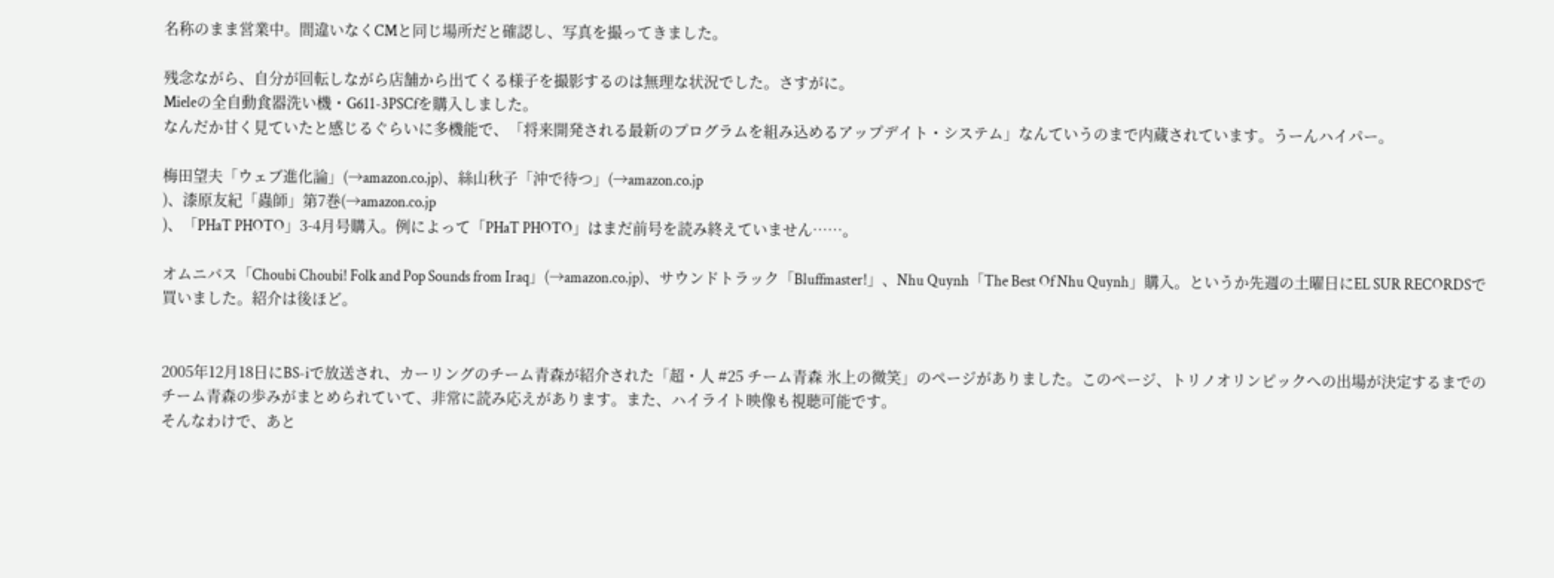名称のまま営業中。間違いなくCMと同じ場所だと確認し、写真を撮ってきました。

残念ながら、自分が回転しながら店舗から出てくる様子を撮影するのは無理な状況でした。さすがに。
Mieleの全自動食器洗い機・G611-3PSCfを購入しました。
なんだか甘く見ていたと感じるぐらいに多機能で、「将来開発される最新のプログラムを組み込めるアップデイト・システム」なんていうのまで内蔵されています。うーんハイパー。

梅田望夫「ウェブ進化論」(→amazon.co.jp)、絲山秋子「沖で待つ」(→amazon.co.jp
)、漆原友紀「蟲師」第7巻(→amazon.co.jp
)、「PHaT PHOTO」3-4月号購入。例によって「PHaT PHOTO」はまだ前号を読み終えていません……。

オムニバス「Choubi Choubi! Folk and Pop Sounds from Iraq」(→amazon.co.jp)、サウンドトラック「Bluffmaster!」、Nhu Quynh「The Best Of Nhu Quynh」購入。というか先週の土曜日にEL SUR RECORDSで買いました。紹介は後ほど。


2005年12月18日にBS-iで放送され、カーリングのチーム青森が紹介された「超・人 #25 チーム青森 氷上の微笑」のページがありました。このページ、トリノオリンピックへの出場が決定するまでのチーム青森の歩みがまとめられていて、非常に読み応えがあります。また、ハイライト映像も視聴可能です。
そんなわけで、あと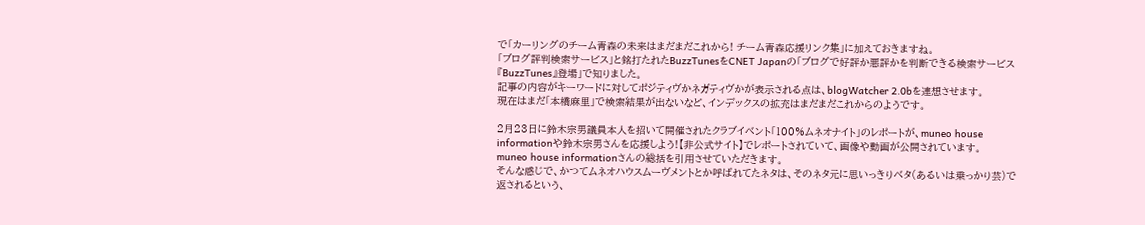で「カーリングのチーム青森の未来はまだまだこれから! チーム青森応援リンク集」に加えておきますね。
「ブログ評判検索サービス」と銘打たれたBuzzTunesをCNET Japanの「ブログで好評か悪評かを判断できる検索サービス『BuzzTunes』登場」で知りました。
記事の内容がキーワードに対してポジティヴかネガティヴかが表示される点は、blogWatcher 2.0bを連想させます。
現在はまだ「本橋麻里」で検索結果が出ないなど、インデックスの拡充はまだまだこれからのようです。

2月23日に鈴木宗男議員本人を招いて開催されたクラブイベント「100%ムネオナイト」のレポートが、muneo house informationや鈴木宗男さんを応援しよう!【非公式サイト】でレポートされていて、画像や動画が公開されています。
muneo house informationさんの総括を引用させていただきます。
そんな感じで、かつてムネオハウスムーヴメントとか呼ばれてたネタは、そのネタ元に思いっきりベタ(あるいは乗っかり芸)で返されるという、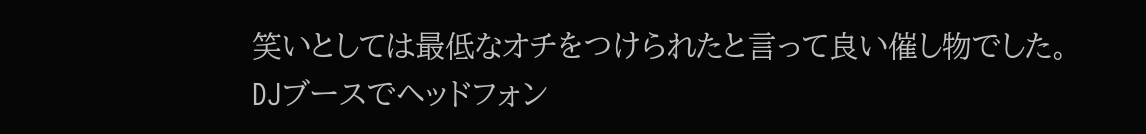笑いとしては最低なオチをつけられたと言って良い催し物でした。
DJブースでヘッドフォン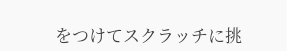をつけてスクラッチに挑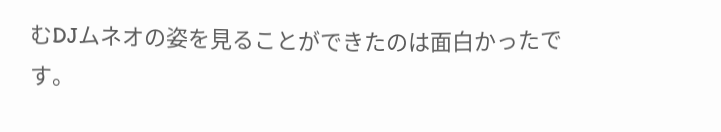むDJムネオの姿を見ることができたのは面白かったです。